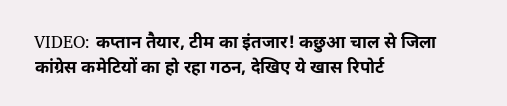VIDEO: कप्तान तैयार, टीम का इंतजार! कछुआ चाल से जिला कांग्रेस कमेटियों का हो रहा गठन, देखिए ये खास रिपोर्ट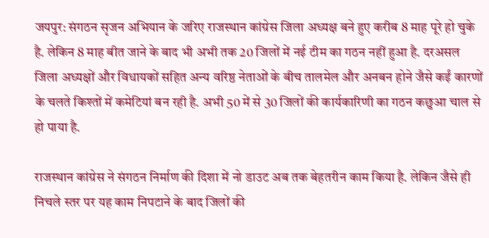जयपुर: संगठन सृजन अभियान के जरिए राजस्थान कांग्रेस जिला अध्यक्ष बने हुए करीब 8 माह पूरे हो चुके है. लेकिन 8 माह बीत जाने के बाद भी अभी तक 20 जिलों में नई टीम का गठन नहीं हुआ है. दरअसल जिला अध्यक्षों और विधायकों सहित अन्य वरिष्ठ नेताओं के बीच तालमेल और अनबन होने जैसे कईं कारणों के चलते किश्तों में कमेटियां बन रही है. अभी 50 में से 30 जिलों की कार्यकारिणी का गठन कछुआ चाल से हो पाया है.

राजस्थान कांग्रेस ने संगठन निर्माण की दिशा में नो डाउट अब तक बेहतरीन काम किया है. लेकिन जैसे ही निचले स्तर पर यह काम निपटाने के बाद जिलों की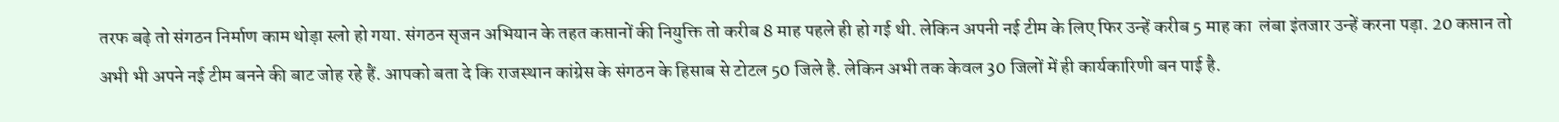तरफ बढ़े तो संगठन निर्माण काम थोड़ा स्लो हो गया. संगठन सृजन अभियान के तहत कप्तानों की नियुक्ति तो करीब 8 माह पहले ही हो गई थी. लेकिन अपनी नई टीम के लिए फिर उन्हें करीब 5 माह का  लंबा इंतजार उन्हें करना पड़ा. 20 कप्तान तो अभी भी अपने नई टीम बनने की बाट जोह रहे हैं. आपको बता दे कि राजस्थान कांग्रेस के संगठन के हिसाब से टोटल 50 जिले है. लेकिन अभी तक केवल 30 जिलों में ही कार्यकारिणी बन पाई है.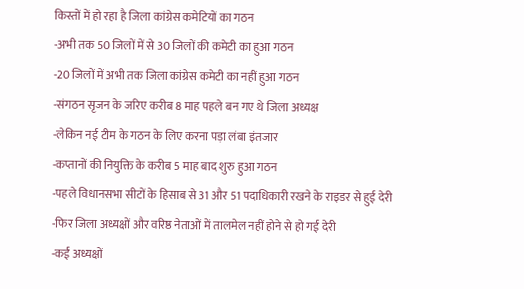किस्तों में हो रहा है जिला कांग्रेस कमेटियों का गठन
-अभी तक 50 जिलों में से 30 जिलों की कमेटी का हुआ गठन
-20 जिलों में अभी तक जिला कांग्रेस कमेटी का नहीं हुआ गठन
-संगठन सृजन के जरिए करीब 8 माह पहले बन गए थे जिला अध्यक्ष
-लेकिन नई टीम के गठन के लिए करना पड़ा लंबा इंतजार
-कप्तानों की नियुक्ति के करीब 5 माह बाद शुरु हुआ गठन
-पहले विधानसभा सीटों के हिसाब से 31 और 51 पदाधिकारी रखने के राइडर से हुई देरी
-फिर जिला अध्यक्षों और वरिष्ठ नेताओं में तालमेल नहीं होने से हो गई देरी
-कईं अध्यक्षों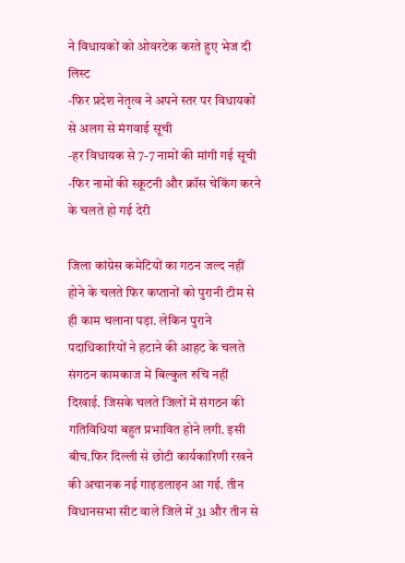ने विधायकों को ओवरटेक करते हुए भेज दी लिस्ट
-फिर प्रदेश नेतृत्व ने अपने स्तर पर विधायकों से अलग से मंगवाई सूची
-हर विधायक से 7-7 नामों की मांगी गई सूची
-फिर नामों की स्क्रूटनी और क्रॉस चेकिंग करने के चलते हो गई देरी

जिला कांग्रेस कमेटियों का गठन जल्द नहीं होने के चलते फिर कप्तानों को पुरानी टीम से ही काम चलाना पड़ा. लेकिन पुराने पदाधिकारियों ने हटाने की आहट के चलते संगठन कामकाज में बिल्कुल रुचि नहीं दिखाई. जिसके चलते जिलों में संगठन की गतिविधियां बहुत प्रभावित होने लगी. इसी बीच.फिर दिल्ली से छोटी कार्यकारिणी रखने की अचानक नई गाइडलाइन आ गई. तीन विधानसभा सीट वाले जिले में 31 और तीन से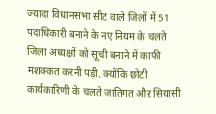ज्यादा विधानसभा सीट वाले जिलों में 51 पदाधिकारी बनाने के नए नियम के चलते जिला अध्यक्षों को सूची बनाने में काफी मशक्कत करनी पड़ी. क्योंकि छोटी कार्यकारिणी के चलते जातिगत औऱ सियासी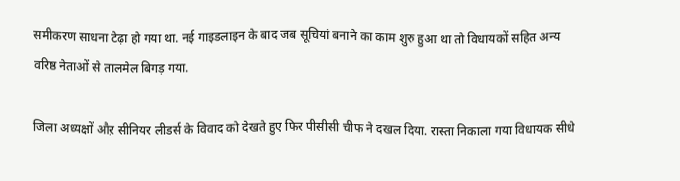समीकरण साधना टेढ़ा हो गया था. नई गाइडलाइन के बाद जब सूचियां बनाने का काम शुरु हुआ था तो विधायकों सहित अन्य वरिष्ठ नेताओं से तालमेल बिगड़ गया.

जिला अध्यक्षों औऱ सीनियर लीडर्स के विवाद को देखते हुए फिर पीसीसी चीफ ने दखल दिया. रास्ता निकाला गया विधायक सीधे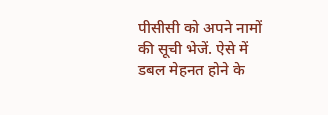पीसीसी को अपने नामों की सूची भेजें. ऐसे में डबल मेहनत होने के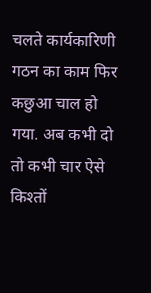चलते कार्यकारिणी गठन का काम फिर कछुआ चाल हो गया. अब कभी दो तो कभी चार ऐसे किश्तों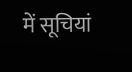में सूचियां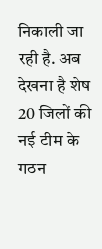निकाली जा रही है. अब देखना है शेष 20 जिलों की नई टीम के गठन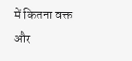में कितना वक्त और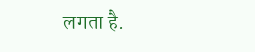लगता है.